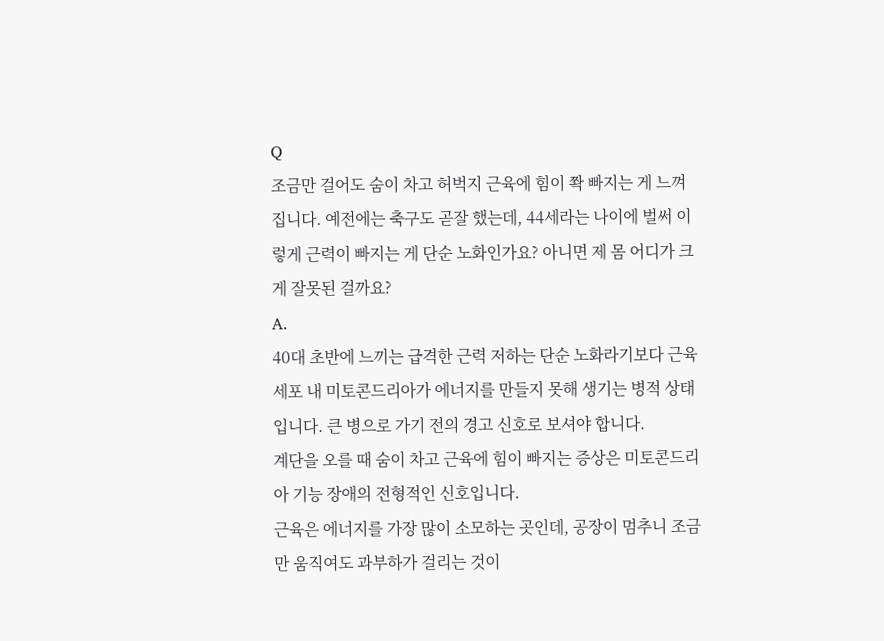Q
조금만 걸어도 숨이 차고 허벅지 근육에 힘이 쫙 빠지는 게 느껴집니다. 예전에는 축구도 곧잘 했는데, 44세라는 나이에 벌써 이렇게 근력이 빠지는 게 단순 노화인가요? 아니면 제 몸 어디가 크게 잘못된 걸까요?
A.
40대 초반에 느끼는 급격한 근력 저하는 단순 노화라기보다 근육 세포 내 미토콘드리아가 에너지를 만들지 못해 생기는 병적 상태입니다. 큰 병으로 가기 전의 경고 신호로 보셔야 합니다.
계단을 오를 때 숨이 차고 근육에 힘이 빠지는 증상은 미토콘드리아 기능 장애의 전형적인 신호입니다.
근육은 에너지를 가장 많이 소모하는 곳인데, 공장이 멈추니 조금만 움직여도 과부하가 걸리는 것이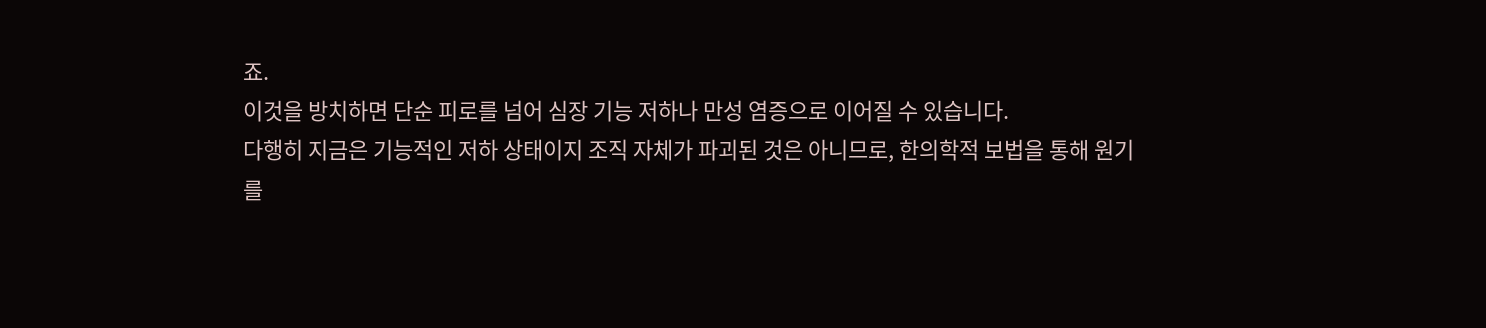죠.
이것을 방치하면 단순 피로를 넘어 심장 기능 저하나 만성 염증으로 이어질 수 있습니다.
다행히 지금은 기능적인 저하 상태이지 조직 자체가 파괴된 것은 아니므로, 한의학적 보법을 통해 원기를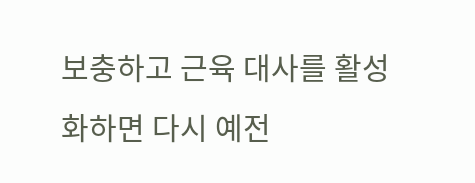보충하고 근육 대사를 활성화하면 다시 예전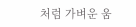처럼 가벼운 움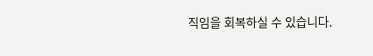직임을 회복하실 수 있습니다.